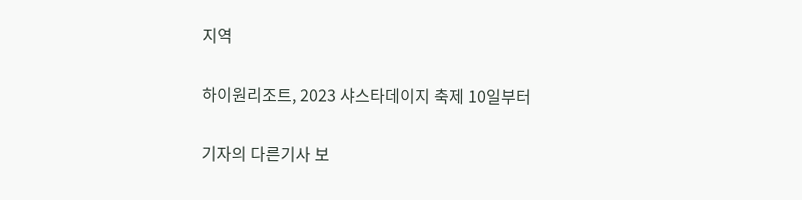지역

하이원리조트, 2023 샤스타데이지 축제 10일부터

기자의 다른기사 보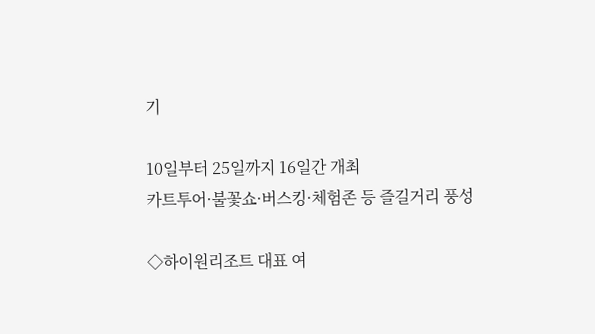기

10일부터 25일까지 16일간 개최
카트투어·불꽃쇼·버스킹·체험존 등 즐길거리 풍성

◇하이원리조트 대표 여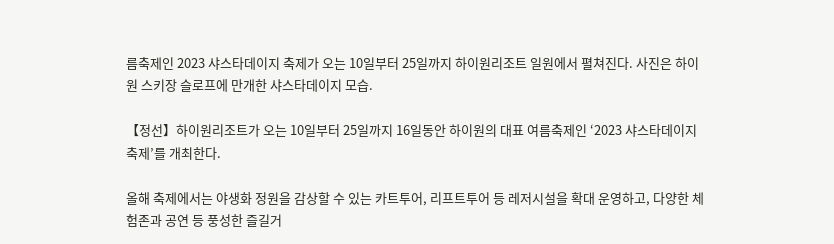름축제인 2023 샤스타데이지 축제가 오는 10일부터 25일까지 하이원리조트 일원에서 펼쳐진다. 사진은 하이원 스키장 슬로프에 만개한 샤스타데이지 모습.

【정선】하이원리조트가 오는 10일부터 25일까지 16일동안 하이원의 대표 여름축제인 ‘2023 샤스타데이지 축제’를 개최한다.

올해 축제에서는 야생화 정원을 감상할 수 있는 카트투어, 리프트투어 등 레저시설을 확대 운영하고, 다양한 체험존과 공연 등 풍성한 즐길거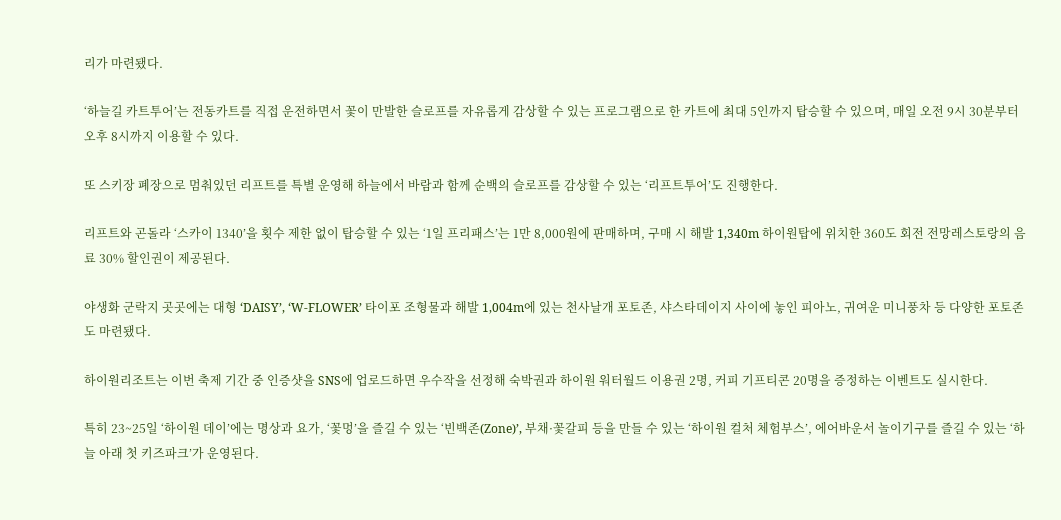리가 마련됐다.

‘하늘길 카트투어’는 전동카트를 직접 운전하면서 꽃이 만발한 슬로프를 자유롭게 감상할 수 있는 프로그램으로 한 카트에 최대 5인까지 탑승할 수 있으며, 매일 오전 9시 30분부터 오후 8시까지 이용할 수 있다.

또 스키장 폐장으로 멈춰있던 리프트를 특별 운영해 하늘에서 바람과 함께 순백의 슬로프를 감상할 수 있는 ‘리프트투어’도 진행한다.

리프트와 곤돌라 ‘스카이 1340’을 횟수 제한 없이 탑승할 수 있는 ‘1일 프리패스’는 1만 8,000원에 판매하며, 구매 시 해발 1,340m 하이원탑에 위치한 360도 회전 전망레스토랑의 음료 30% 할인권이 제공된다.

야생화 군락지 곳곳에는 대형 ‘DAISY’, ‘W-FLOWER’ 타이포 조형물과 해발 1,004m에 있는 천사날개 포토존, 샤스타데이지 사이에 놓인 피아노, 귀여운 미니풍차 등 다양한 포토존도 마련됐다.

하이원리조트는 이번 축제 기간 중 인증샷을 SNS에 업로드하면 우수작을 선정해 숙박권과 하이원 워터월드 이용권 2명, 커피 기프티콘 20명을 증정하는 이벤트도 실시한다.

특히 23~25일 ‘하이원 데이’에는 명상과 요가, ‘꽃멍’을 즐길 수 있는 ‘빈백존(Zone)’, 부채·꽃갈피 등을 만들 수 있는 ‘하이원 컬처 체험부스’, 에어바운서 놀이기구를 즐길 수 있는 ‘하늘 아래 첫 키즈파크’가 운영된다.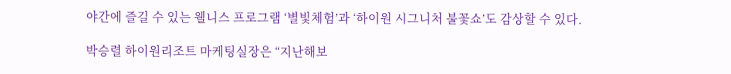야간에 즐길 수 있는 웰니스 프로그램 ‘별빛체험’과 ‘하이원 시그니처 불꽃쇼’도 감상할 수 있다.

박승렬 하이원리조트 마케팅실장은 “지난해보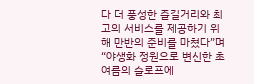다 더 풍성한 즐길거리와 최고의 서비스를 제공하기 위해 만반의 준비를 마쳤다”며 “야생화 정원으로 변신한 초여름의 슬로프에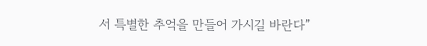서 특별한 추억을 만들어 가시길 바란다”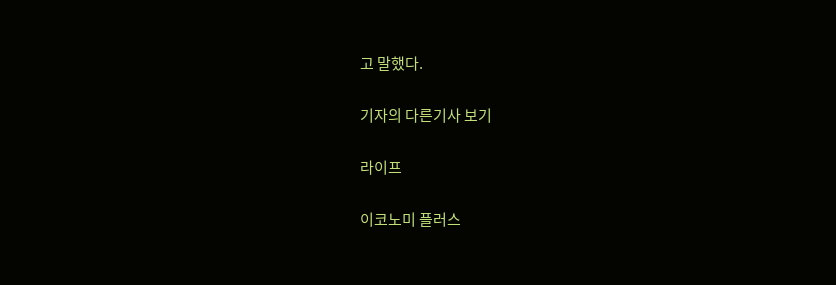고 말했다.

기자의 다른기사 보기

라이프

이코노미 플러스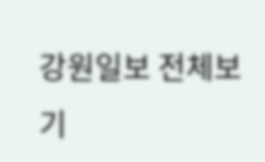강원일보 전체보기